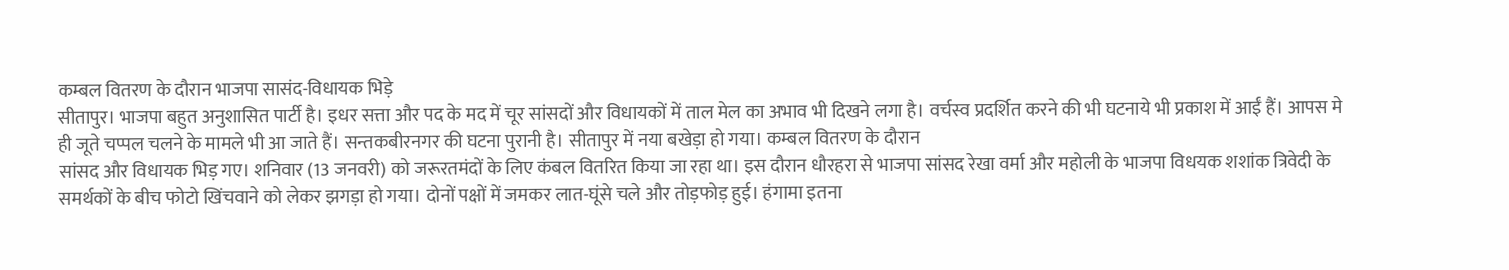कम्बल वितरण के दौरान भाजपा सासंद-विधायक भिड़े
सीतापुर। भाजपा बहुत अनुशासित पार्टी है। इधर सत्ता और पद के मद में चूर सांसदों और विधायकों में ताल मेल का अभाव भी दिखने लगा है। वर्चस्व प्रदर्शित करने की भी घटनाये भी प्रकाश में आईं हैं। आपस मे ही जूते चप्पल चलने के मामले भी आ जाते हैं। सन्तकबीरनगर की घटना पुरानी है। सीतापुर में नया बखेड़ा हो गया। कम्बल वितरण के दौरान
सांसद और विधायक भिड़ गए। शनिवार (13 जनवरी) को जरूरतमंदों के लिए कंबल वितरित किया जा रहा था। इस दौरान धौरहरा से भाजपा सांसद रेखा वर्मा और महोली के भाजपा विधयक शशांक त्रिवेदी के समर्थकों के बीच फोटो खिंचवाने को लेकर झगड़ा हो गया। दोनों पक्षों में जमकर लात-घूंसे चले और तोड़फोड़ हुई। हंगामा इतना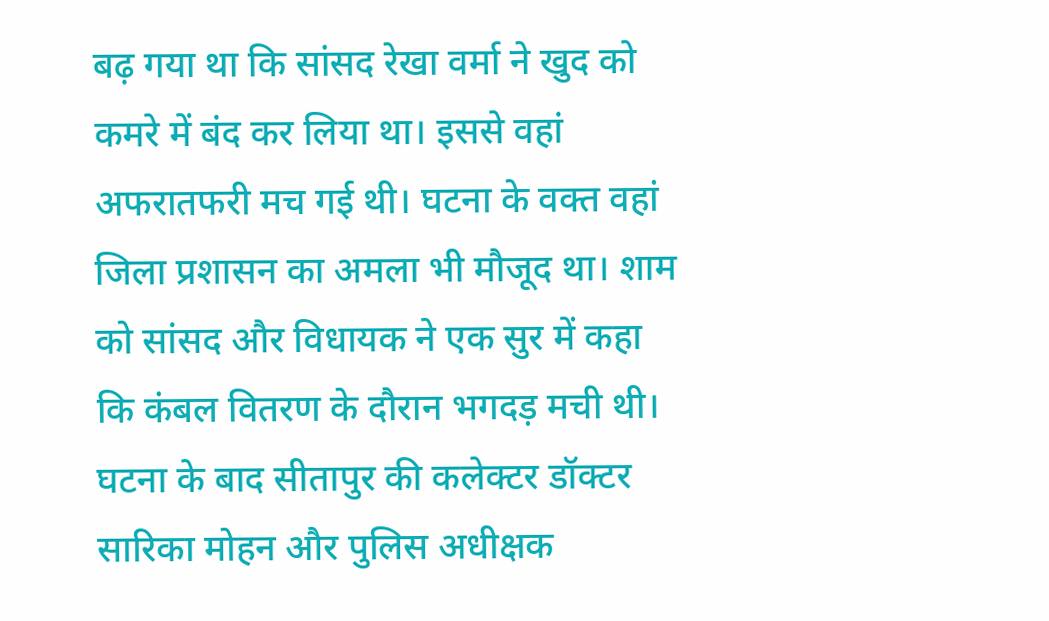बढ़ गया था कि सांसद रेखा वर्मा ने खुद को कमरे में बंद कर लिया था। इससे वहां अफरातफरी मच गई थी। घटना के वक्त वहां जिला प्रशासन का अमला भी मौजूद था। शाम को सांसद और विधायक ने एक सुर में कहा कि कंबल वितरण के दौरान भगदड़ मची थी। घटना के बाद सीतापुर की कलेक्टर डॉक्टर सारिका मोहन और पुलिस अधीक्षक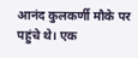आनंद कुलकर्णी मौके पर पहुंचे थे। एक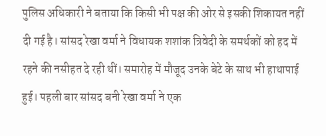पुलिस अधिकारी ने बताया कि किसी भी पक्ष की ओर से इसकी शिकायत नहीं दी गई है। सांसद रेखा वर्मा ने विधायक शशांक त्रिवेदी के समर्थकों को हद में रहने की नसीहत दे रही थीं। समारोह में मौजूद उनके बेटे के साथ भी हाथापाई हुई। पहली बार सांसद बनी रेखा वर्मा ने एक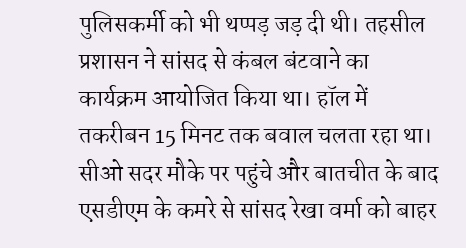पुलिसकर्मी को भी थप्पड़ जड़ दी थी। तहसील प्रशासन ने सांसद से कंबल बंटवाने का कार्यक्रम आयोजित किया था। हॉल में तकरीबन 15 मिनट तक बवाल चलता रहा था। सीओ सदर मौके पर पहुंचे और बातचीत के बाद एसडीएम के कमरे से सांसद रेखा वर्मा को बाहर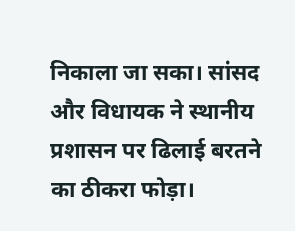निकाला जा सका। सांसद और विधायक ने स्थानीय प्रशासन पर ढिलाई बरतने का ठीकरा फोड़ा।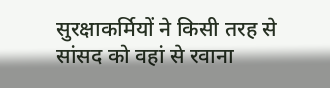सुरक्षाकर्मियों ने किसी तरह से सांसद को वहां से रवाना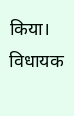किया। विधायक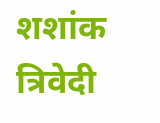शशांक त्रिवेदी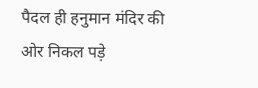पैदल ही हनुमान मंदिर की ओर निकल पड़े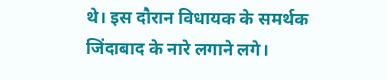थे। इस दौरान विधायक के समर्थक जिंदाबाद के नारे लगाने लगे।